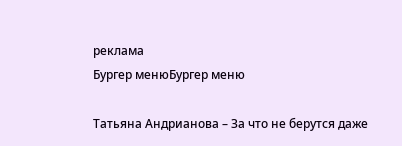реклама
Бургер менюБургер меню

Татьяна Андрианова – За что не берутся даже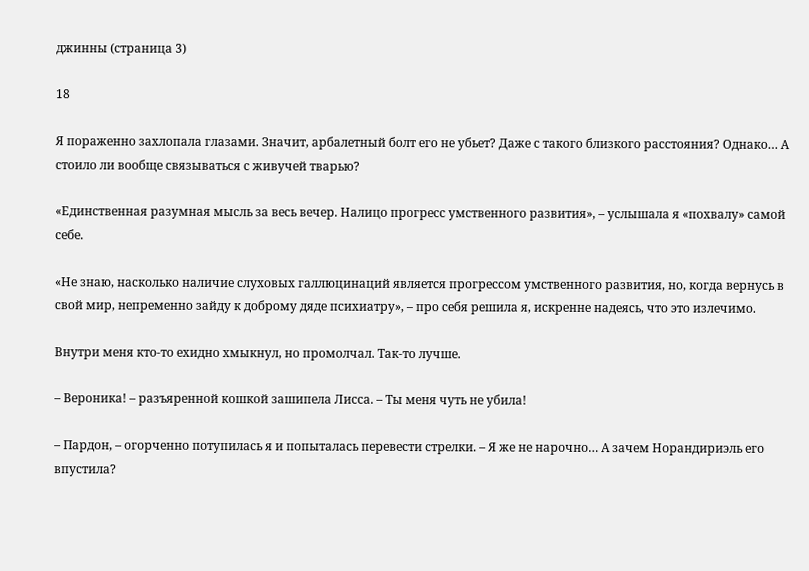джинны (страница 3)

18

Я пораженно захлопала глазами. Значит, арбалетный болт его не убьет? Даже с такого близкого расстояния? Однако… А стоило ли вообще связываться с живучей тварью?

«Единственная разумная мысль за весь вечер. Налицо прогресс умственного развития», – услышала я «похвалу» самой себе.

«Не знаю, насколько наличие слуховых галлюцинаций является прогрессом умственного развития, но, когда вернусь в свой мир, непременно зайду к доброму дяде психиатру», – про себя решила я, искренне надеясь, что это излечимо.

Внутри меня кто-то ехидно хмыкнул, но промолчал. Так-то лучше.

– Вероника! – разъяренной кошкой зашипела Лисса. – Ты меня чуть не убила!

– Пардон, – огорченно потупилась я и попыталась перевести стрелки. – Я же не нарочно… А зачем Норандириэль его впустила?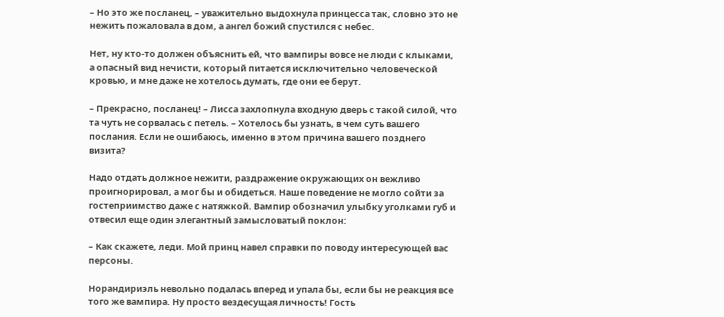– Но это же посланец, – уважительно выдохнула принцесса так, словно это не нежить пожаловала в дом, а ангел божий спустился с небес.

Нет, ну кто-то должен объяснить ей, что вампиры вовсе не люди с клыками, а опасный вид нечисти, который питается исключительно человеческой кровью, и мне даже не хотелось думать, где они ее берут.

– Прекрасно, посланец! – Лисса захлопнула входную дверь с такой силой, что та чуть не сорвалась с петель. – Хотелось бы узнать, в чем суть вашего послания. Если не ошибаюсь, именно в этом причина вашего позднего визита?

Надо отдать должное нежити, раздражение окружающих он вежливо проигнорировал, а мог бы и обидеться. Наше поведение не могло сойти за гостеприимство даже с натяжкой. Вампир обозначил улыбку уголками губ и отвесил еще один элегантный замысловатый поклон:

– Как скажете, леди. Мой принц навел справки по поводу интересующей вас персоны.

Норандириэль невольно подалась вперед и упала бы, если бы не реакция все того же вампира. Ну просто вездесущая личность! Гость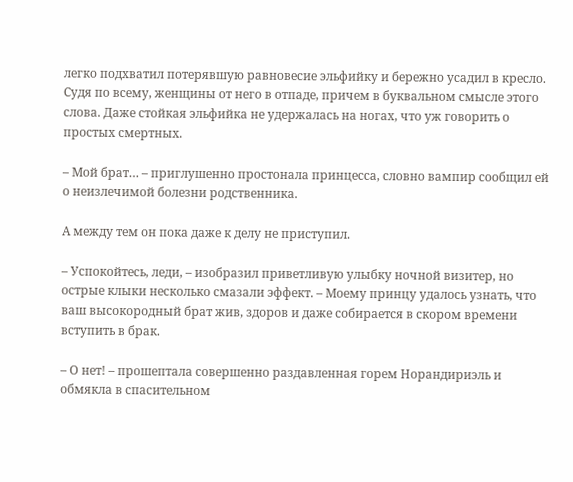легко подхватил потерявшую равновесие эльфийку и бережно усадил в кресло. Судя по всему, женщины от него в отпаде, причем в буквальном смысле этого слова. Даже стойкая эльфийка не удержалась на ногах, что уж говорить о простых смертных.

– Мой брат… – приглушенно простонала принцесса, словно вампир сообщил ей о неизлечимой болезни родственника.

А между тем он пока даже к делу не приступил.

– Успокойтесь, леди, – изобразил приветливую улыбку ночной визитер, но острые клыки несколько смазали эффект. – Моему принцу удалось узнать, что ваш высокородный брат жив, здоров и даже собирается в скором времени вступить в брак.

– О нет! – прошептала совершенно раздавленная горем Норандириэль и обмякла в спасительном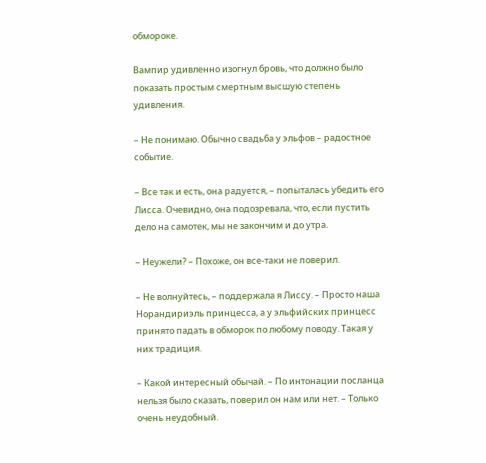обмороке.

Вампир удивленно изогнул бровь, что должно было показать простым смертным высшую степень удивления.

– Не понимаю. Обычно свадьба у эльфов – радостное событие.

– Все так и есть, она радуется, – попыталась убедить его Лисса. Очевидно, она подозревала, что, если пустить дело на самотек, мы не закончим и до утра.

– Неужели? – Похоже, он все-таки не поверил.

– Не волнуйтесь, – поддержала я Лиссу. – Просто наша Норандириэль принцесса, а у эльфийских принцесс принято падать в обморок по любому поводу. Такая у них традиция.

– Какой интересный обычай. – По интонации посланца нельзя было сказать, поверил он нам или нет. – Только очень неудобный.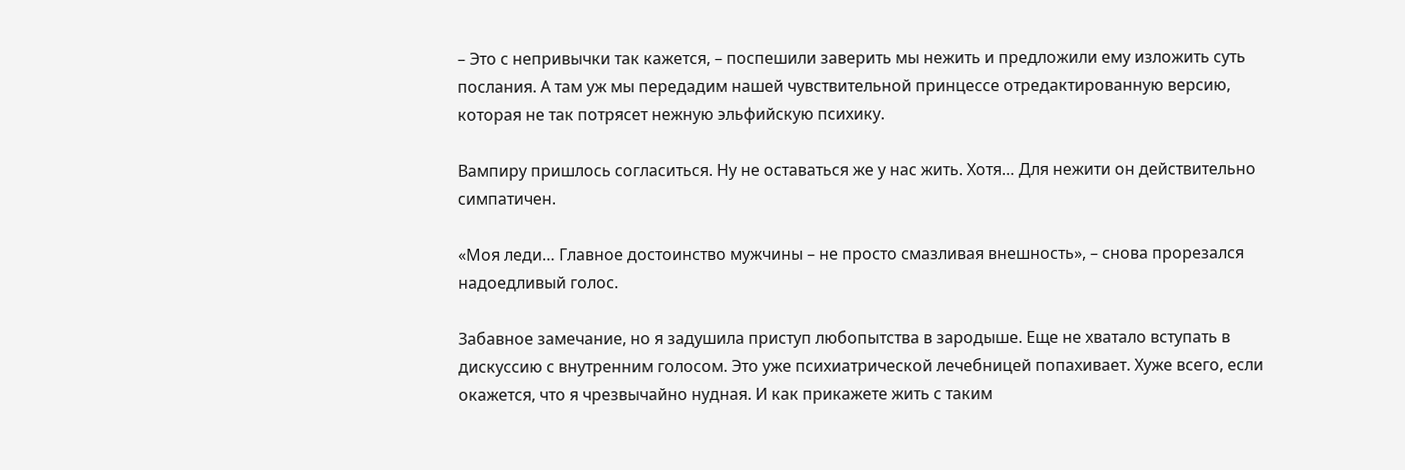– Это с непривычки так кажется, – поспешили заверить мы нежить и предложили ему изложить суть послания. А там уж мы передадим нашей чувствительной принцессе отредактированную версию, которая не так потрясет нежную эльфийскую психику.

Вампиру пришлось согласиться. Ну не оставаться же у нас жить. Хотя… Для нежити он действительно симпатичен.

«Моя леди… Главное достоинство мужчины – не просто смазливая внешность», – снова прорезался надоедливый голос.

Забавное замечание, но я задушила приступ любопытства в зародыше. Еще не хватало вступать в дискуссию с внутренним голосом. Это уже психиатрической лечебницей попахивает. Хуже всего, если окажется, что я чрезвычайно нудная. И как прикажете жить с таким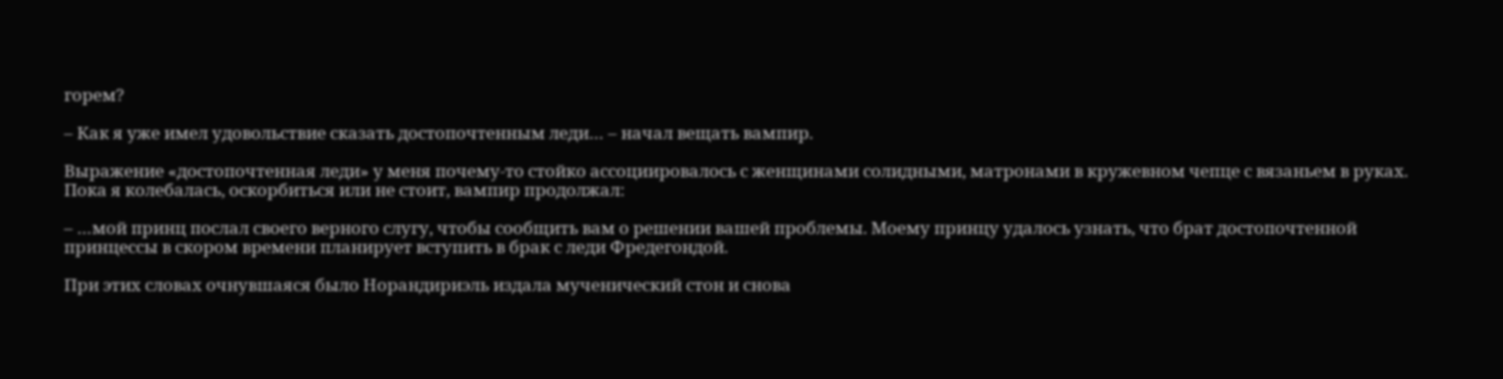горем?

– Как я уже имел удовольствие сказать достопочтенным леди… – начал вещать вампир.

Выражение «достопочтенная леди» у меня почему-то стойко ассоциировалось с женщинами солидными, матронами в кружевном чепце с вязаньем в руках. Пока я колебалась, оскорбиться или не стоит, вампир продолжал:

– …мой принц послал своего верного слугу, чтобы сообщить вам о решении вашей проблемы. Моему принцу удалось узнать, что брат достопочтенной принцессы в скором времени планирует вступить в брак с леди Фредегондой.

При этих словах очнувшаяся было Норандириэль издала мученический стон и снова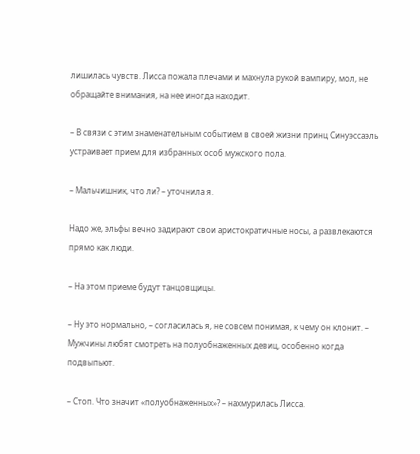лишилась чувств. Лисса пожала плечами и махнула рукой вампиру, мол, не обращайте внимания, на нее иногда находит.

– В связи с этим знаменательным событием в своей жизни принц Синуэссаэль устраивает прием для избранных особ мужского пола.

– Мальчишник, что ли? – уточнила я.

Надо же, эльфы вечно задирают свои аристократичные носы, а развлекаются прямо как люди.

– На этом приеме будут танцовщицы.

– Ну это нормально, – согласилась я, не совсем понимая, к чему он клонит. – Мужчины любят смотреть на полуобнаженных девиц, особенно когда подвыпьют.

– Стоп. Что значит «полуобнаженных»? – нахмурилась Лисса.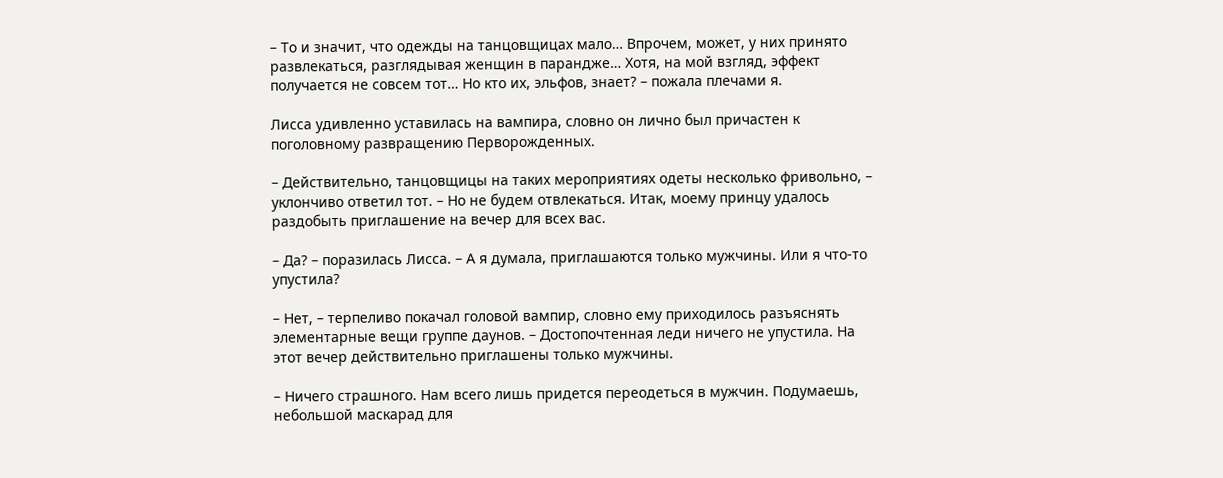– То и значит, что одежды на танцовщицах мало… Впрочем, может, у них принято развлекаться, разглядывая женщин в парандже… Хотя, на мой взгляд, эффект получается не совсем тот… Но кто их, эльфов, знает? – пожала плечами я.

Лисса удивленно уставилась на вампира, словно он лично был причастен к поголовному развращению Перворожденных.

– Действительно, танцовщицы на таких мероприятиях одеты несколько фривольно, – уклончиво ответил тот. – Но не будем отвлекаться. Итак, моему принцу удалось раздобыть приглашение на вечер для всех вас.

– Да? – поразилась Лисса. – А я думала, приглашаются только мужчины. Или я что-то упустила?

– Нет, – терпеливо покачал головой вампир, словно ему приходилось разъяснять элементарные вещи группе даунов. – Достопочтенная леди ничего не упустила. На этот вечер действительно приглашены только мужчины.

– Ничего страшного. Нам всего лишь придется переодеться в мужчин. Подумаешь, небольшой маскарад для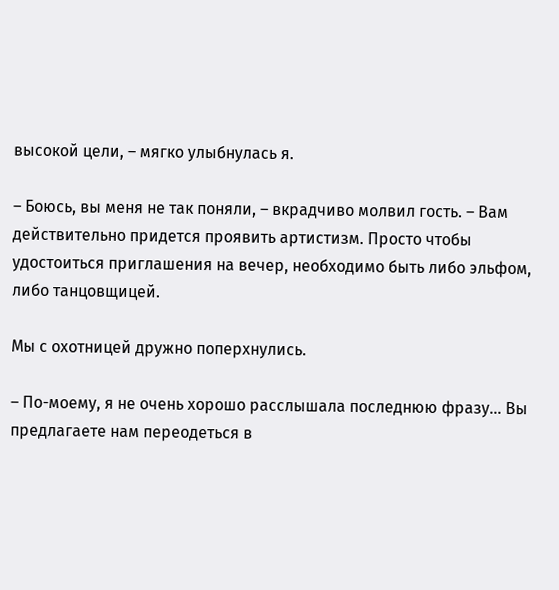высокой цели, – мягко улыбнулась я.

– Боюсь, вы меня не так поняли, – вкрадчиво молвил гость. – Вам действительно придется проявить артистизм. Просто чтобы удостоиться приглашения на вечер, необходимо быть либо эльфом, либо танцовщицей.

Мы с охотницей дружно поперхнулись.

– По-моему, я не очень хорошо расслышала последнюю фразу… Вы предлагаете нам переодеться в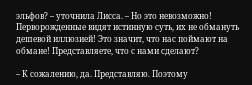эльфов? – уточнила Лисса. – Но это невозможно! Перворожденные видят истинную суть, их не обмануть дешевой иллюзией! Это значит, что нас поймают на обмане! Представляете, что с нами сделают?

– К сожалению, да. Представляю. Поэтому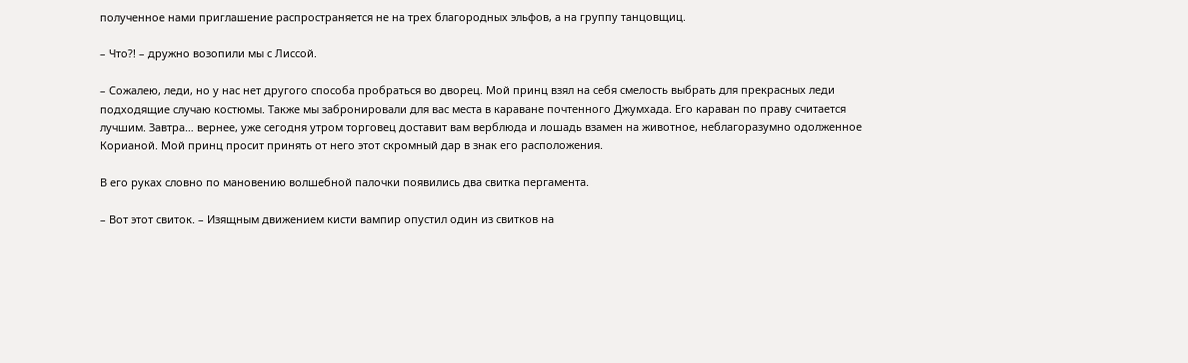полученное нами приглашение распространяется не на трех благородных эльфов, а на группу танцовщиц.

– Что?! – дружно возопили мы с Лиссой.

– Сожалею, леди, но у нас нет другого способа пробраться во дворец. Мой принц взял на себя смелость выбрать для прекрасных леди подходящие случаю костюмы. Также мы забронировали для вас места в караване почтенного Джумхада. Его караван по праву считается лучшим. Завтра… вернее, уже сегодня утром торговец доставит вам верблюда и лошадь взамен на животное, неблагоразумно одолженное Корианой. Мой принц просит принять от него этот скромный дар в знак его расположения.

В его руках словно по мановению волшебной палочки появились два свитка пергамента.

– Вот этот свиток. – Изящным движением кисти вампир опустил один из свитков на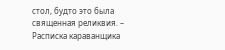стол, будто это была священная реликвия. – Расписка караванщика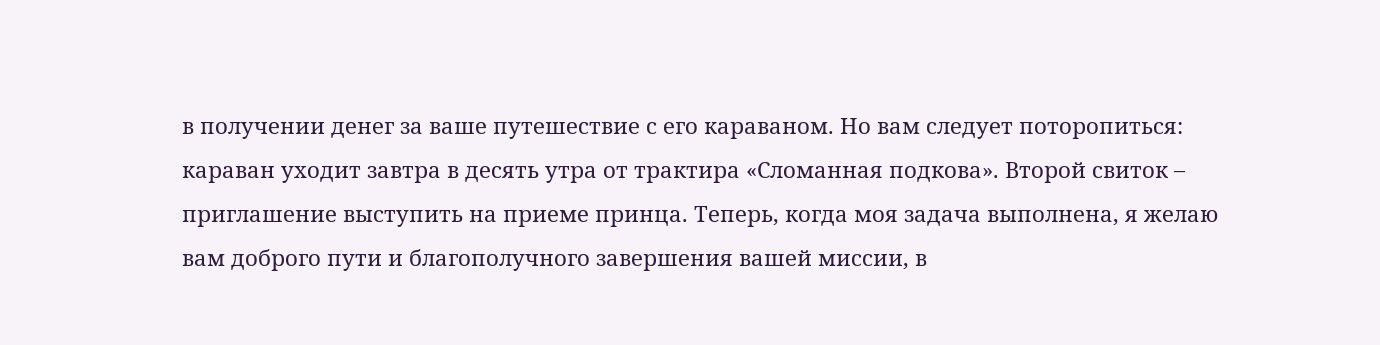в получении денег за ваше путешествие с его караваном. Но вам следует поторопиться: караван уходит завтра в десять утра от трактира «Сломанная подкова». Второй свиток – приглашение выступить на приеме принца. Теперь, когда моя задача выполнена, я желаю вам доброго пути и благополучного завершения вашей миссии, в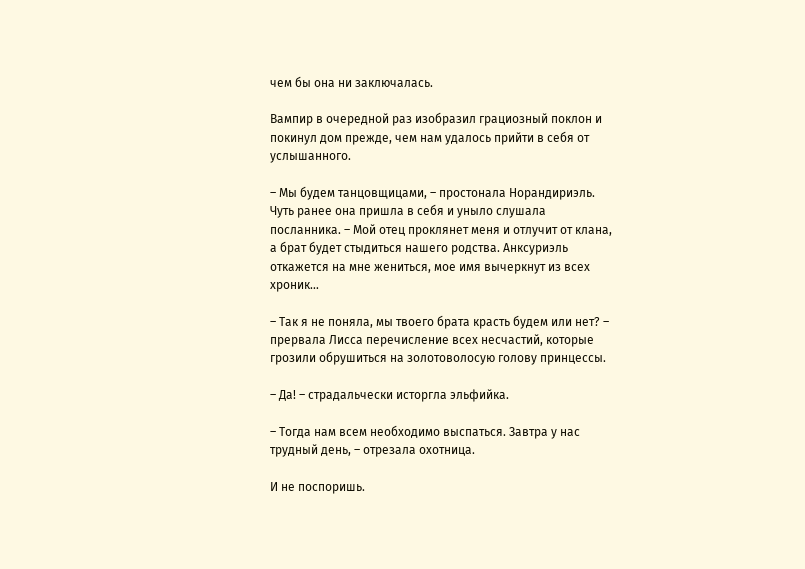чем бы она ни заключалась.

Вампир в очередной раз изобразил грациозный поклон и покинул дом прежде, чем нам удалось прийти в себя от услышанного.

– Мы будем танцовщицами, – простонала Норандириэль. Чуть ранее она пришла в себя и уныло слушала посланника. – Мой отец проклянет меня и отлучит от клана, а брат будет стыдиться нашего родства. Анксуриэль откажется на мне жениться, мое имя вычеркнут из всех хроник…

– Так я не поняла, мы твоего брата красть будем или нет? – прервала Лисса перечисление всех несчастий, которые грозили обрушиться на золотоволосую голову принцессы.

– Да! – страдальчески исторгла эльфийка.

– Тогда нам всем необходимо выспаться. Завтра у нас трудный день, – отрезала охотница.

И не поспоришь.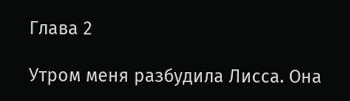Глава 2

Утром меня разбудила Лисса. Она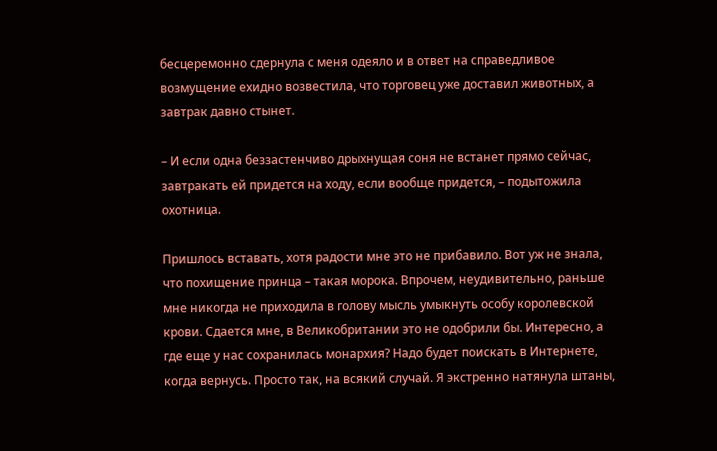бесцеремонно сдернула с меня одеяло и в ответ на справедливое возмущение ехидно возвестила, что торговец уже доставил животных, а завтрак давно стынет.

– И если одна беззастенчиво дрыхнущая соня не встанет прямо сейчас, завтракать ей придется на ходу, если вообще придется, – подытожила охотница.

Пришлось вставать, хотя радости мне это не прибавило. Вот уж не знала, что похищение принца – такая морока. Впрочем, неудивительно, раньше мне никогда не приходила в голову мысль умыкнуть особу королевской крови. Сдается мне, в Великобритании это не одобрили бы. Интересно, а где еще у нас сохранилась монархия? Надо будет поискать в Интернете, когда вернусь. Просто так, на всякий случай. Я экстренно натянула штаны,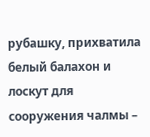рубашку, прихватила белый балахон и лоскут для сооружения чалмы –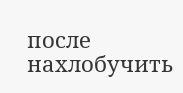после нахлобучить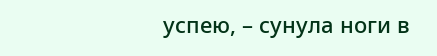успею, – сунула ноги в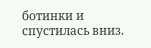ботинки и спустилась вниз.